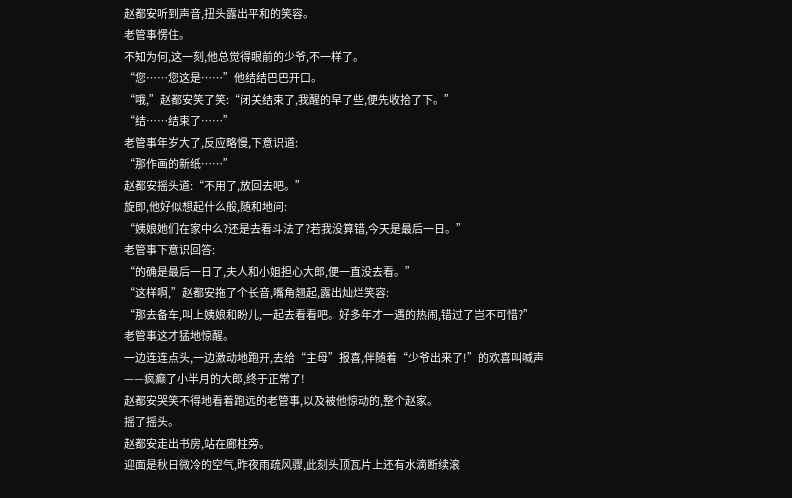赵都安听到声音,扭头露出平和的笑容。
老管事愣住。
不知为何,这一刻,他总觉得眼前的少爷,不一样了。
“您……您这是……”他结结巴巴开口。
“哦,”赵都安笑了笑:“闭关结束了,我醒的早了些,便先收拾了下。”
“结……结束了……”
老管事年岁大了,反应略慢,下意识道:
“那作画的新纸……”
赵都安摇头道:“不用了,放回去吧。”
旋即,他好似想起什么般,随和地问:
“姨娘她们在家中么?还是去看斗法了?若我没算错,今天是最后一日。”
老管事下意识回答:
“的确是最后一日了,夫人和小姐担心大郎,便一直没去看。”
“这样啊,”赵都安拖了个长音,嘴角翘起,露出灿烂笑容:
“那去备车,叫上姨娘和盼儿,一起去看看吧。好多年才一遇的热闹,错过了岂不可惜?”
老管事这才猛地惊醒。
一边连连点头,一边激动地跑开,去给“主母”报喜,伴随着“少爷出来了!”的欢喜叫喊声
——疯癫了小半月的大郎,终于正常了!
赵都安哭笑不得地看着跑远的老管事,以及被他惊动的,整个赵家。
摇了摇头。
赵都安走出书房,站在廊柱旁。
迎面是秋日微冷的空气,昨夜雨疏风骤,此刻头顶瓦片上还有水滴断续滚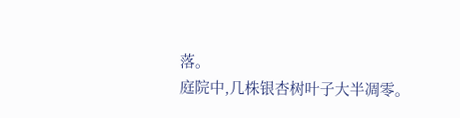落。
庭院中,几株银杏树叶子大半凋零。